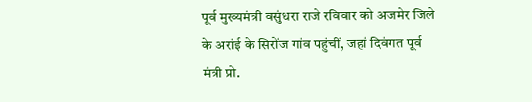पूर्व मुख्यमंत्री वसुंधरा राजे रविवार को अजमेर जिले के अरांई के सिरोंज गांव पहुंचीं, जहां दिवंगत पूर्व मंत्री प्रो.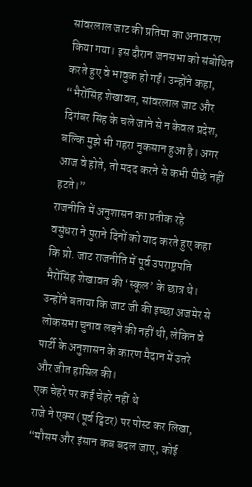सांवरलाल जाट की प्रतिमा का अनावरण किया गया। इस दौरान जनसभा को संबोधित करते हुए वे भावुक हो गईं। उन्होंने कहा, “भैरोंसिंह शेखावत, सांवरलाल जाट और दिगंबर सिंह के चले जाने से न केवल प्रदेश, बल्कि मुझे भी गहरा नुकसान हुआ है। अगर आज वे होते, तो मदद करने से कभी पीछे नहीं हटते।”
राजनीति में अनुशासन का प्रतीक रहे
वसुंधरा ने पुराने दिनों को याद करते हुए कहा कि प्रो. जाट राजनीति में पूर्व उपराष्ट्रपति भैरोंसिंह शेखावत की ‘स्कूल’ के छात्र थे। उन्होंने बताया कि जाट जी की इच्छा अजमेर से लोकसभा चुनाव लड़ने की नहीं थी, लेकिन वे पार्टी के अनुशासन के कारण मैदान में उतरे और जीत हासिल की।
एक चेहरे पर कई चेहरे नहीं थे
राजे ने एक्स (पूर्व ट्विटर) पर पोस्ट कर लिखा, “मौसम और इंसान कब बदल जाए, कोई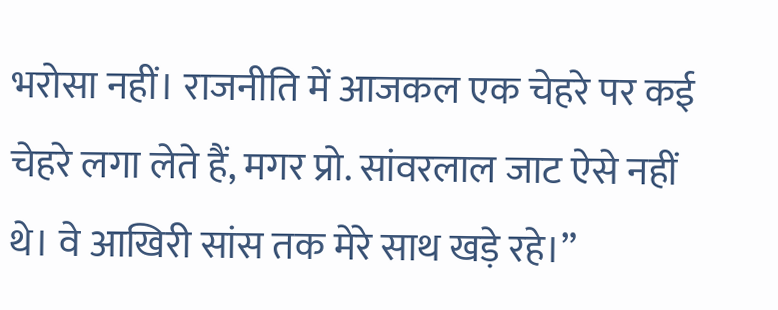भरोसा नहीं। राजनीति में आजकल एक चेहरे पर कई चेहरे लगा लेते हैं, मगर प्रो. सांवरलाल जाट ऐसे नहीं थे। वे आखिरी सांस तक मेरे साथ खड़े रहे।”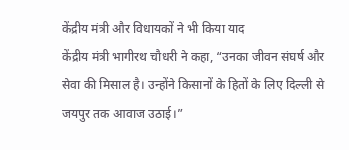केंद्रीय मंत्री और विधायकों ने भी किया याद
केंद्रीय मंत्री भागीरथ चौधरी ने कहा, “उनका जीवन संघर्ष और सेवा की मिसाल है। उन्होंने किसानों के हितों के लिए दिल्ली से जयपुर तक आवाज उठाई।”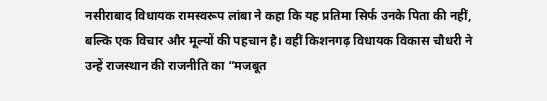नसीराबाद विधायक रामस्वरूप लांबा ने कहा कि यह प्रतिमा सिर्फ उनके पिता की नहीं, बल्कि एक विचार और मूल्यों की पहचान है। वहीं किशनगढ़ विधायक विकास चौधरी ने उन्हें राजस्थान की राजनीति का “मजबूत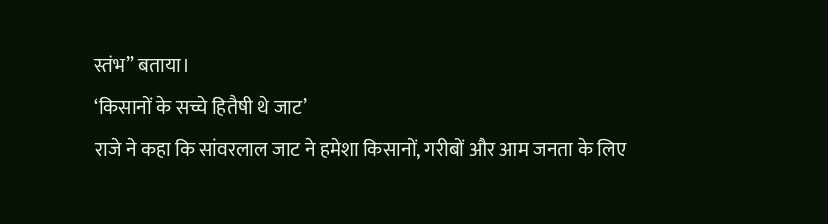स्तंभ” बताया।
‘किसानों के सच्चे हितैषी थे जाट’
राजे ने कहा कि सांवरलाल जाट ने हमेशा किसानों, गरीबों और आम जनता के लिए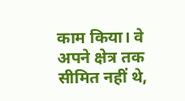काम किया। वे अपने क्षेत्र तक सीमित नहीं थे,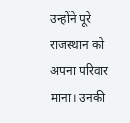उन्होंने पूरे राजस्थान को अपना परिवार माना। उनकी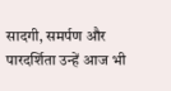सादगी, समर्पण और पारदर्शिता उन्हें आज भी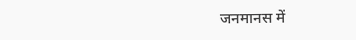जनमानस में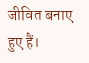जीवित बनाए हुए हैं।